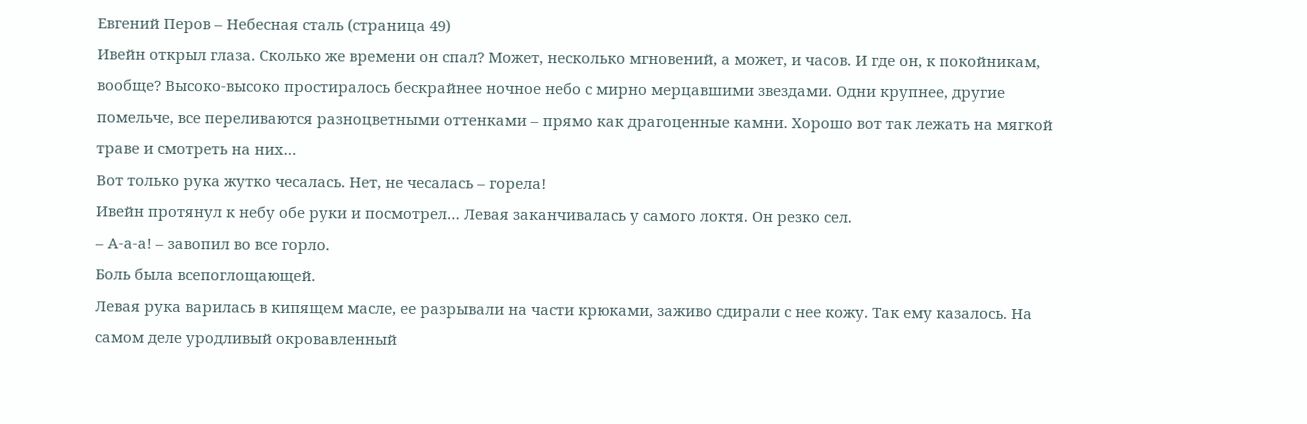Евгений Перов – Небесная сталь (страница 49)
Ивейн открыл глаза. Сколько же времени он спал? Может, несколько мгновений, а может, и часов. И где он, к покойникам, вообще? Высоко-высоко простиралось бескрайнее ночное небо с мирно мерцавшими звездами. Одни крупнее, другие помельче, все переливаются разноцветными оттенками – прямо как драгоценные камни. Хорошо вот так лежать на мягкой траве и смотреть на них…
Вот только рука жутко чесалась. Нет, не чесалась – горела!
Ивейн протянул к небу обе руки и посмотрел… Левая заканчивалась у самого локтя. Он резко сел.
– А-а-а! – завопил во все горло.
Боль была всепоглощающей.
Левая рука варилась в кипящем масле, ее разрывали на части крюками, заживо сдирали с нее кожу. Так ему казалось. На самом деле уродливый окровавленный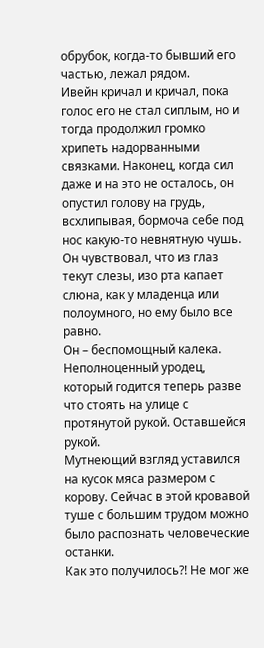обрубок, когда-то бывший его частью, лежал рядом.
Ивейн кричал и кричал, пока голос его не стал сиплым, но и тогда продолжил громко хрипеть надорванными связками. Наконец, когда сил даже и на это не осталось, он опустил голову на грудь, всхлипывая, бормоча себе под нос какую-то невнятную чушь. Он чувствовал, что из глаз текут слезы, изо рта капает слюна, как у младенца или полоумного, но ему было все равно.
Он – беспомощный калека. Неполноценный уродец, который годится теперь разве что стоять на улице с протянутой рукой. Оставшейся рукой.
Мутнеющий взгляд уставился на кусок мяса размером с корову. Сейчас в этой кровавой туше с большим трудом можно было распознать человеческие останки.
Как это получилось?! Не мог же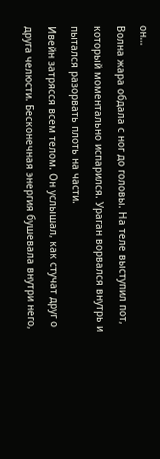он…
Волна жара обдала с ног до головы. На теле выступил пот, который моментально испарился. Ураган ворвался внутрь и пытался разорвать плоть на части.
Ивейн затрясся всем телом. Он услышал, как стучат друг о друга челюсти. Бесконечная энергия бушевала внутри него,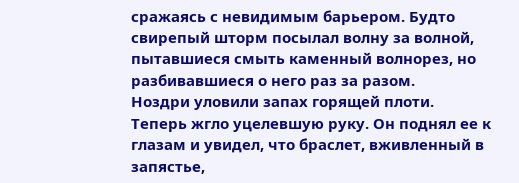сражаясь с невидимым барьером. Будто свирепый шторм посылал волну за волной, пытавшиеся смыть каменный волнорез, но разбивавшиеся о него раз за разом.
Ноздри уловили запах горящей плоти. Теперь жгло уцелевшую руку. Он поднял ее к глазам и увидел, что браслет, вживленный в запястье,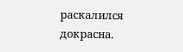раскалился докрасна.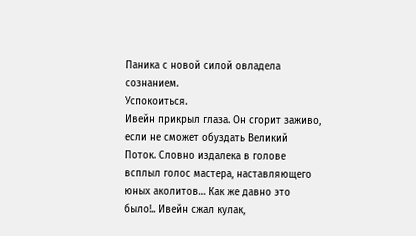Паника с новой силой овладела сознанием.
Успокоиться.
Ивейн прикрыл глаза. Он сгорит заживо, если не сможет обуздать Великий Поток. Словно издалека в голове всплыл голос мастера, наставляющего юных аколитов… Как же давно это было!.. Ивейн сжал кулак,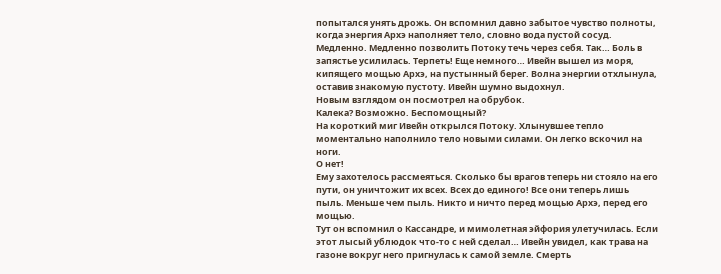попытался унять дрожь. Он вспомнил давно забытое чувство полноты, когда энергия Архэ наполняет тело, словно вода пустой сосуд.
Медленно. Медленно позволить Потоку течь через себя. Так… Боль в запястье усилилась. Терпеть! Еще немного… Ивейн вышел из моря, кипящего мощью Архэ, на пустынный берег. Волна энергии отхлынула, оставив знакомую пустоту. Ивейн шумно выдохнул.
Новым взглядом он посмотрел на обрубок.
Калека? Возможно. Беспомощный?
На короткий миг Ивейн открылся Потоку. Хлынувшее тепло моментально наполнило тело новыми силами. Он легко вскочил на ноги.
О нет!
Ему захотелось рассмеяться. Сколько бы врагов теперь ни стояло на его пути, он уничтожит их всех. Всех до единого! Все они теперь лишь пыль. Меньше чем пыль. Никто и ничто перед мощью Архэ, перед его мощью.
Тут он вспомнил о Кассандре, и мимолетная эйфория улетучилась. Если этот лысый ублюдок что-то с ней сделал… Ивейн увидел, как трава на газоне вокруг него пригнулась к самой земле. Смерть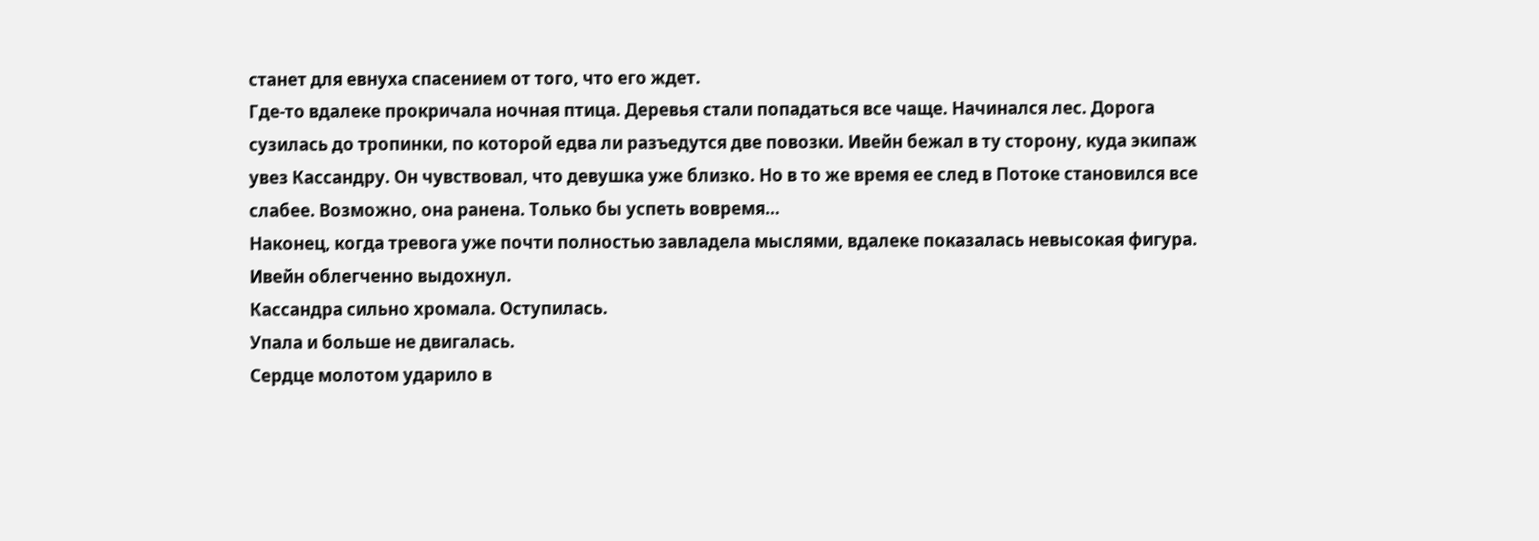станет для евнуха спасением от того, что его ждет.
Где-то вдалеке прокричала ночная птица. Деревья стали попадаться все чаще. Начинался лес. Дорога сузилась до тропинки, по которой едва ли разъедутся две повозки. Ивейн бежал в ту сторону, куда экипаж увез Кассандру. Он чувствовал, что девушка уже близко. Но в то же время ее след в Потоке становился все слабее. Возможно, она ранена. Только бы успеть вовремя…
Наконец, когда тревога уже почти полностью завладела мыслями, вдалеке показалась невысокая фигура. Ивейн облегченно выдохнул.
Кассандра сильно хромала. Оступилась.
Упала и больше не двигалась.
Сердце молотом ударило в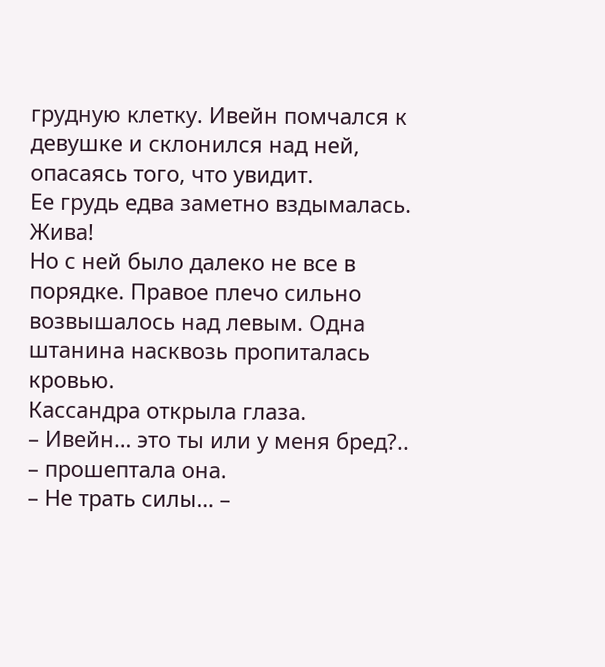грудную клетку. Ивейн помчался к девушке и склонился над ней, опасаясь того, что увидит.
Ее грудь едва заметно вздымалась. Жива!
Но с ней было далеко не все в порядке. Правое плечо сильно возвышалось над левым. Одна штанина насквозь пропиталась кровью.
Кассандра открыла глаза.
– Ивейн… это ты или у меня бред?.. – прошептала она.
– Не трать силы… –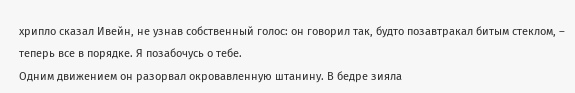хрипло сказал Ивейн, не узнав собственный голос: он говорил так, будто позавтракал битым стеклом, – теперь все в порядке. Я позабочусь о тебе.
Одним движением он разорвал окровавленную штанину. В бедре зияла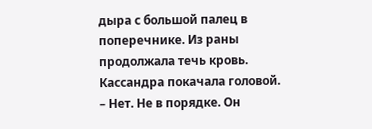дыра с большой палец в поперечнике. Из раны продолжала течь кровь.
Кассандра покачала головой.
– Нет. Не в порядке. Он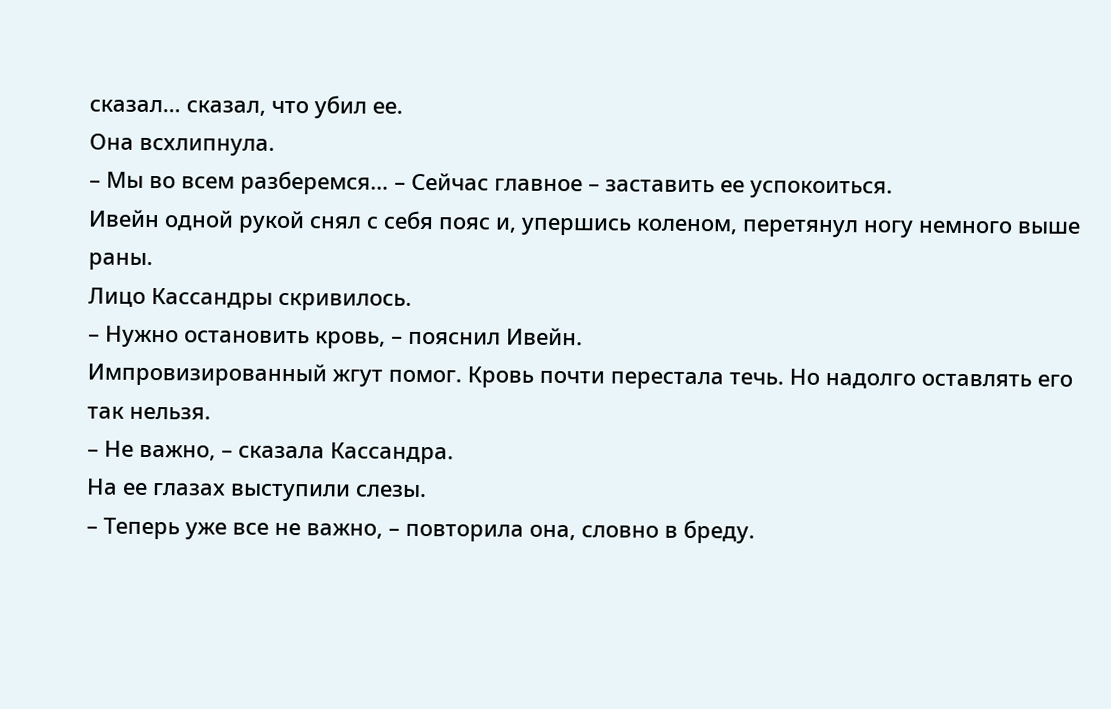сказал… сказал, что убил ее.
Она всхлипнула.
– Мы во всем разберемся… – Сейчас главное – заставить ее успокоиться.
Ивейн одной рукой снял с себя пояс и, упершись коленом, перетянул ногу немного выше раны.
Лицо Кассандры скривилось.
– Нужно остановить кровь, – пояснил Ивейн.
Импровизированный жгут помог. Кровь почти перестала течь. Но надолго оставлять его так нельзя.
– Не важно, – сказала Кассандра.
На ее глазах выступили слезы.
– Теперь уже все не важно, – повторила она, словно в бреду.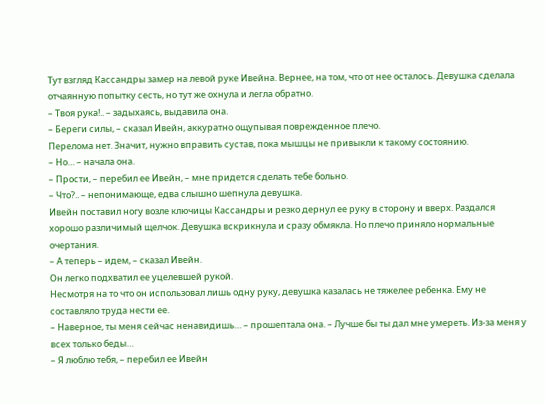Тут взгляд Кассандры замер на левой руке Ивейна. Вернее, на том, что от нее осталось. Девушка сделала отчаянную попытку сесть, но тут же охнула и легла обратно.
– Твоя рука!.. – задыхаясь, выдавила она.
– Береги силы, – сказал Ивейн, аккуратно ощупывая поврежденное плечо.
Перелома нет. Значит, нужно вправить сустав, пока мышцы не привыкли к такому состоянию.
– Но… – начала она.
– Прости, – перебил ее Ивейн, – мне придется сделать тебе больно.
– Что?.. – непонимающе, едва слышно шепнула девушка.
Ивейн поставил ногу возле ключицы Кассандры и резко дернул ее руку в сторону и вверх. Раздался хорошо различимый щелчок. Девушка вскрикнула и сразу обмякла. Но плечо приняло нормальные очертания.
– А теперь – идем, – сказал Ивейн.
Он легко подхватил ее уцелевшей рукой.
Несмотря на то что он использовал лишь одну руку, девушка казалась не тяжелее ребенка. Ему не составляло труда нести ее.
– Наверное, ты меня сейчас ненавидишь… – прошептала она. – Лучше бы ты дал мне умереть. Из-за меня у всех только беды…
– Я люблю тебя, – перебил ее Ивейн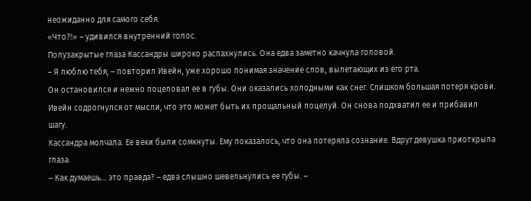неожиданно для самого себя.
«Что?!» – удивился внутренний голос.
Полузакрытые глаза Кассандры широко распахнулись. Она едва заметно качнула головой.
– Я люблю тебя, – повторил Ивейн, уже хорошо понимая значение слов, вылетающих из его рта.
Он остановился и нежно поцеловал ее в губы. Они оказались холодными как снег. Слишком большая потеря крови. Ивейн содрогнулся от мысли, что это может быть их прощальный поцелуй. Он снова подхватил ее и прибавил шагу.
Кассандра молчала. Ее веки были сомкнуты. Ему показалось, что она потеряла сознание. Вдруг девушка приоткрыла глаза.
– Как думаешь… это правда? – едва слышно шевельнулись ее губы. –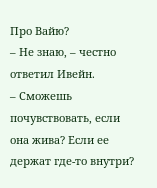Про Вайю?
– Не знаю, – честно ответил Ивейн.
– Сможешь почувствовать, если она жива? Если ее держат где-то внутри?